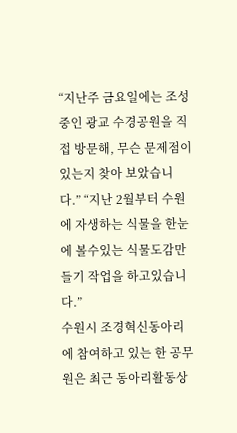“지난주 금요일에는 조성중인 광교 수경공원을 직접 방문해, 무슨 문제점이 있는지 찾아 보았습니다.” “지난 2월부터 수원에 자생하는 식물을 한눈에 볼수있는 식물도감만들기 작업을 하고있습니다.”
수원시 조경혁신동아리에 참여하고 있는 한 공무원은 최근 동아리활동상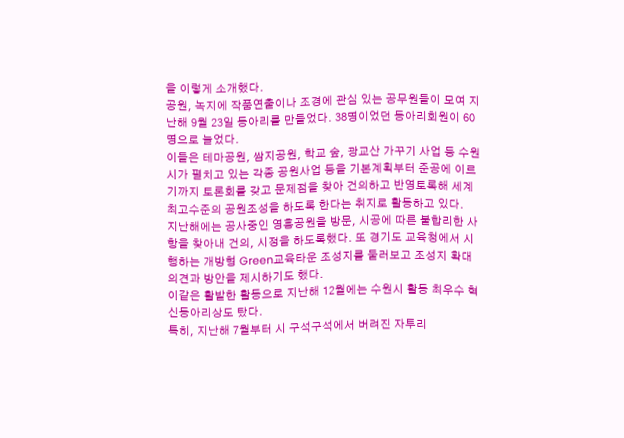을 이렇게 소개했다.
공원, 녹지에 작품연출이나 조경에 관심 있는 공무원들이 모여 지난해 9월 23일 동아리를 만들었다. 38명이었던 동아리회원이 60명으로 늘었다.
이들은 테마공원, 쌈지공원, 학교 숲, 광교산 가꾸기 사업 등 수원시가 펼치고 있는 각종 공원사업 등을 기본계획부터 준공에 이르기까지 토론회를 갖고 문제점을 찾아 건의하고 반영토록해 세계 최고수준의 공원조성을 하도록 한다는 취지로 활동하고 있다.
지난해에는 공사중인 영흥공원을 방문, 시공에 따른 불합리한 사항을 찾아내 건의, 시정을 하도록했다. 또 경기도 교육청에서 시행하는 개방형 Green교육타운 조성지를 둘러보고 조성지 확대의견과 방안을 제시하기도 했다.
이같은 활발한 활동으로 지난해 12월에는 수원시 활동 최우수 혁신동아리상도 탔다.
특히, 지난해 7월부터 시 구석구석에서 버려진 자투리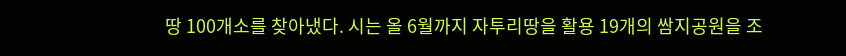땅 100개소를 찾아냈다. 시는 올 6월까지 자투리땅을 활용 19개의 쌈지공원을 조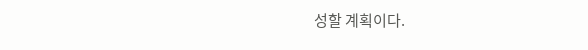성할 계획이다.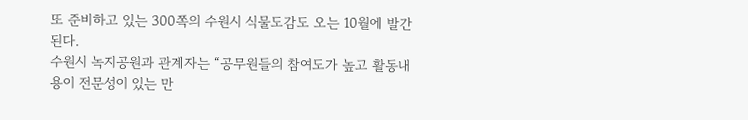또 준비하고 있는 300쪽의 수원시 식물도감도 오는 10월에 발간된다.
수원시 녹지공원과 관계자는 “공무원들의 참여도가 높고 활동내용이 전문성이 있는 만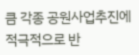큼 각종 공원사업추진에 적극적으로 반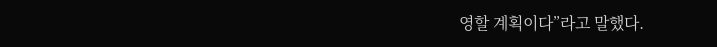영할 계획이다”라고 말했다.